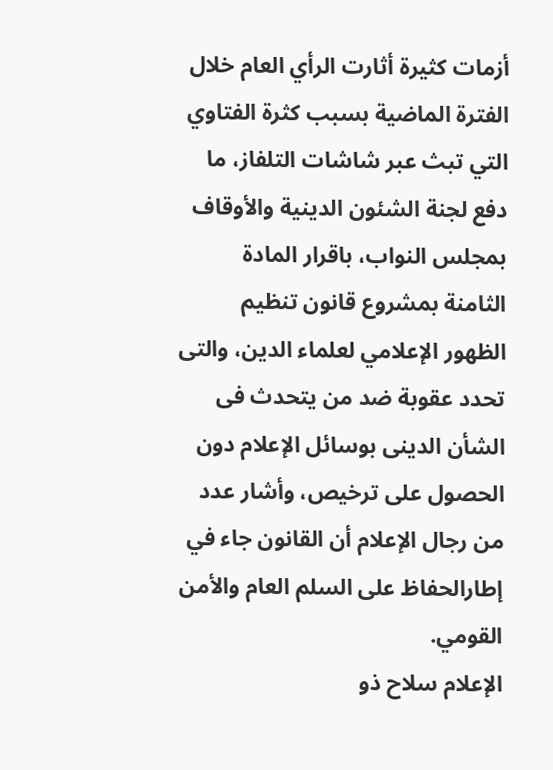أزمات كثيرة أثارت الرأي العام خلال الفترة الماضية بسبب كثرة الفتاوي التي تبث عبر شاشات التلفاز، ما دفع لجنة الشئون الدينية والأوقاف بمجلس النواب، باقرار المادة الثامنة بمشروع قانون تنظيم الظهور الإعلامي لعلماء الدين، والتى تحدد عقوبة ضد من يتحدث فى الشأن الدينى بوسائل الإعلام دون الحصول على ترخيص، وأشار عدد من رجال الإعلام أن القانون جاء في إطارالحفاظ على السلم العام والأمن القومي.
الإعلام سلاح ذو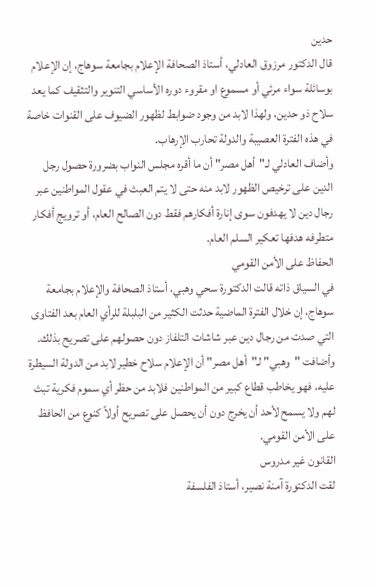حدين
قال الدكتور مرزوق العادلي، أستاذ الصحافة الإعلام بجامعة سوهاج، إن الإعلام بوسائلة سواء مرئي أو مسموع او مقروء دوره الأساسي التنوير والتثقيف كما يعد سلاح ذو حدين، ولهذا لابد من وجود ضوابط لظهور الضيوف على القنوات خاصة في هذه الفترة العصيبة والدولة تحارب الإرهاب.
وأضاف العادلي لـ"أهل مصر" أن ما أقره مجلس النواب بضرورة حصول رجل الدين على ترخيص الظهور لابد منه حتى لا يتم العبث في عقول المواطنين عبر رجال دين لا يهدفون سوى إنارة أفكارهم فقط دون الصالح العام، أو ترويج أفكار متطرفه هدفها تعكير السلم العام.
الحفاظ على الأمن القومي
في السياق ذاته قالت الدكتورة سحي وهبي، أستاذ الصحافة والإعلام بجامعة سوهاج، إن خلال الفترة الماضية حدثت الكثير من البلبلة للرأي العام بعد الفتاوى التي صدت من رجال دين عبر شاشات التلفاز دون حصولهم على تصريح بذلك.
وأضافت "وهبي" لـ"أهل مصر" أن الإعلام سلاح خطير لابد من الدولة السيطرة عليه، فهو يخاطب قطاع كبير من المواطنين فلابد من حظر أي سموم فكرية تبث لهم ولا يسمح لأحد أن يخرج دون أن يحصل على تصريح أولاً كنوع من الحافظ على الأمن القومي.
القانون غير مدروس
لقت الدكتورة آمنة نصير، أستاذ الفلسفة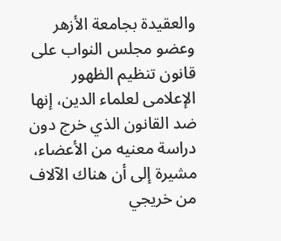والعقيدة بجامعة الأزهر وعضو مجلس النواب على قانون تنظيم الظهور الإعلامى لعلماء الدين، إنها ضد القانون الذي خرج دون دراسة معنيه من الأعضاء، مشيرة إلى أن هناك الآلاف من خريجي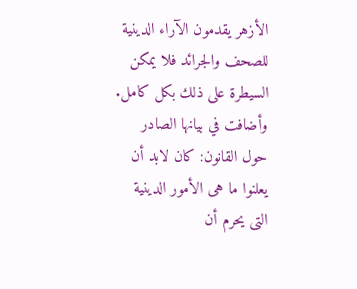الأزهر يقدمون الآراء الدينية للصحف والجرائد فلا يمكن السيطرة على ذلك بكل كامل.
وأضافت في بيانها الصادر حول القانون: كان لابد أن يعلنوا ما هى الأمور الدينية التى يحرم أن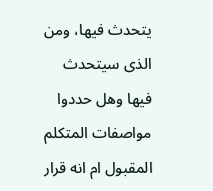يتحدث فيها، ومن الذى سيتحدث فيها وهل حددوا مواصفات المتكلم المقبول ام انه قرار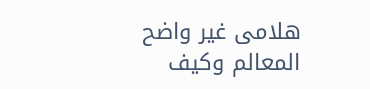هلامى غير واضح المعالم وكيف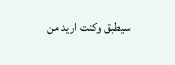سيطبق وكنت اريد من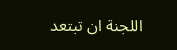اللجنة ان تبتعد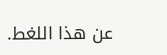عن هذا اللغط.